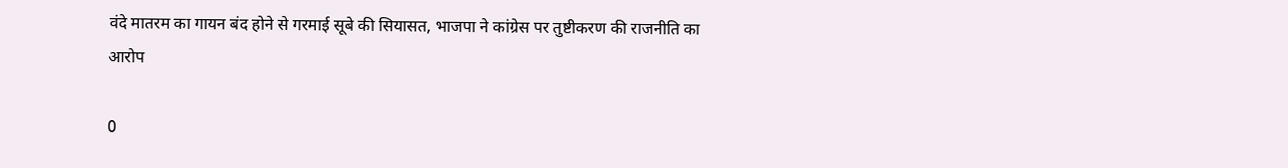वंदे मातरम का गायन बंद होने से गरमाई सूबे की सियासत, भाजपा ने कांग्रेस पर तुष्टीकरण की राजनीति का आरोप

0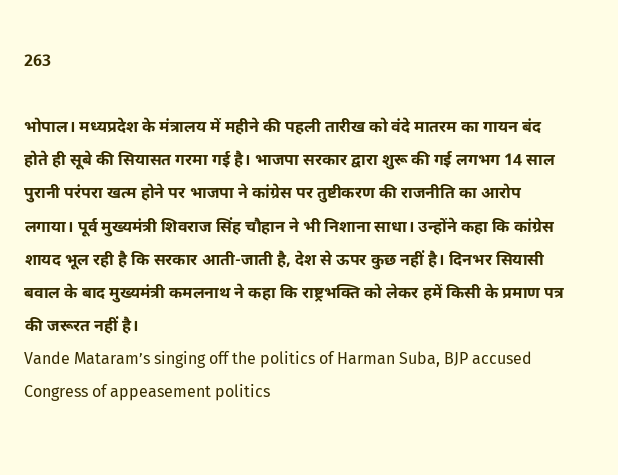263

भोपाल। मध्यप्रदेश के मंत्रालय में महीने की पहली तारीख को वंदे मातरम का गायन बंद होते ही सूबे की सियासत गरमा गई है। भाजपा सरकार द्वारा शुरू की गई लगभग 14 साल पुरानी परंपरा खत्म होने पर भाजपा ने कांग्रेस पर तुष्टीकरण की राजनीति का आरोप लगाया। पूर्व मुख्यमंत्री शिवराज सिंह चौहान ने भी निशाना साधा। उन्होंने कहा कि कांग्रेस शायद भूल रही है कि सरकार आती-जाती है, देश से ऊपर कुछ नहीं है। दिनभर सियासी बवाल के बाद मुख्यमंत्री कमलनाथ ने कहा कि राष्ट्रभक्ति को लेकर हमें किसी के प्रमाण पत्र की जरूरत नहीं है।
Vande Mataram’s singing off the politics of Harman Suba, BJP accused Congress of appeasement politics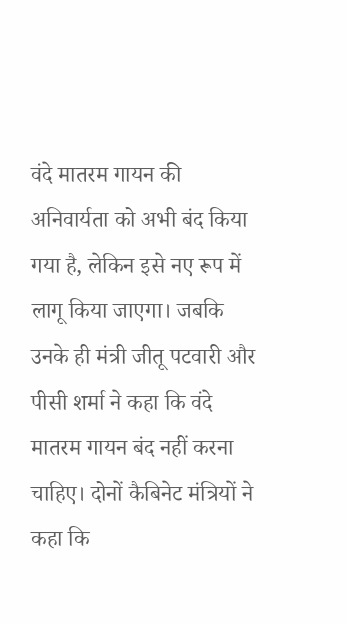वंदे मातरम गायन की अनिवार्यता को अभी बंद किया गया है, लेकिन इसे नए रूप में लागू किया जाएगा। जबकि उनके ही मंत्री जीतू पटवारी और पीसी शर्मा ने कहा कि वंदे मातरम गायन बंद नहीं करना चाहिए। दोनों कैबिनेट मंत्रियों ने कहा कि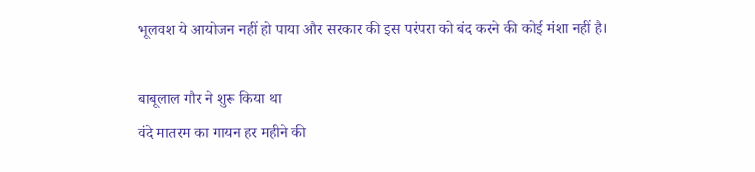भूलवश ये आयोजन नहीं हो पाया और सरकार की इस परंपरा को बंद करने की कोई मंशा नहीं है।

बाबूलाल गौर ने शुरू किया था
वंदे मातरम का गायन हर महीने की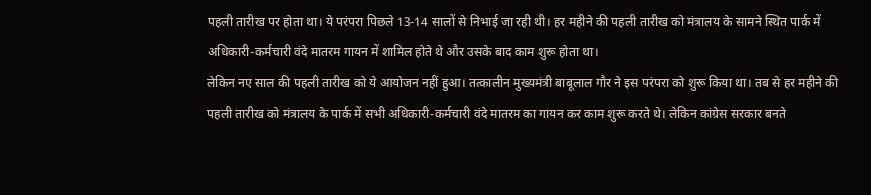पहली तारीख पर होता था। ये परंपरा पिछले 13-14 सालों से निभाई जा रही थी। हर महीने की पहली तारीख को मंत्रालय के सामने स्थित पार्क में अधिकारी-कर्मचारी वंदे मातरम गायन में शामिल होते थे और उसके बाद काम शुरू होता था।
लेकिन नए साल की पहली तारीख को ये आयोजन नहीं हुआ। तत्कालीन मुख्यमंत्री बाबूलाल गौर ने इस परंपरा को शुरू किया था। तब से हर महीने की पहली तारीख को मंत्रालय के पार्क में सभी अधिकारी-कर्मचारी वंदे मातरम का गायन कर काम शुरू करते थे। लेकिन कांग्रेस सरकार बनते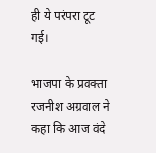ही ये परंपरा टूट गई।

भाजपा के प्रवक्ता रजनीश अग्रवाल ने कहा कि आज वंदे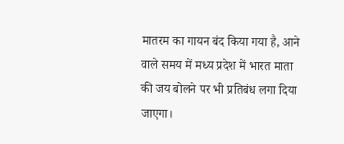मातरम का गायन बंद किया गया है, आने वाले समय में मध्य प्रदेश में भारत माता की जय बोलने पर भी प्रतिबंध लगा दिया जाएगा।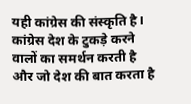यही कांग्रेस की संस्कृति है। कांग्रेस देश के टुकड़े करने वालों का समर्थन करती है और जो देश की बात करता है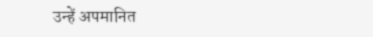उन्हें अपमानित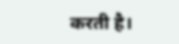करती है।